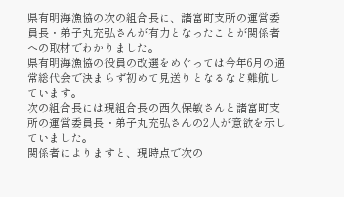県有明海漁協の次の組合長に、諸富町支所の運営委員長・弟子丸充弘さんが有力となったことが関係者への取材でわかりました。
県有明海漁協の役員の改選をめぐっては今年6月の通常総代会で決まらず初めて見送りとなるなど難航しています。
次の組合長には現組合長の西久保敏さんと諸富町支所の運営委員長・弟子丸充弘さんの2人が意欲を示していました。
関係者によりますと、現時点で次の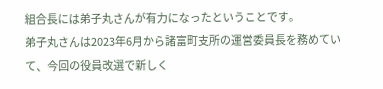組合長には弟子丸さんが有力になったということです。
弟子丸さんは2023年6月から諸富町支所の運営委員長を務めていて、今回の役員改選で新しく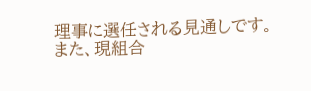理事に選任される見通しです。
また、現組合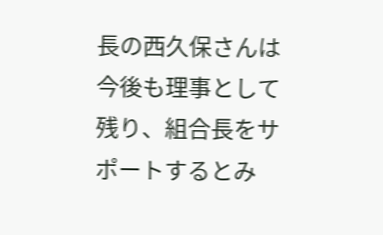長の西久保さんは今後も理事として残り、組合長をサポートするとみ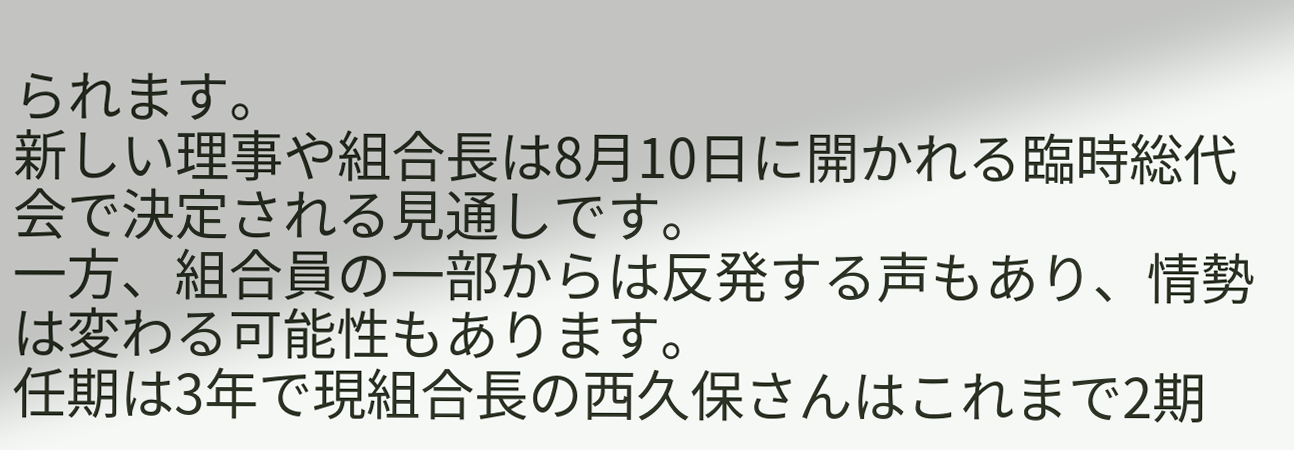られます。
新しい理事や組合長は8月10日に開かれる臨時総代会で決定される見通しです。
一方、組合員の一部からは反発する声もあり、情勢は変わる可能性もあります。
任期は3年で現組合長の西久保さんはこれまで2期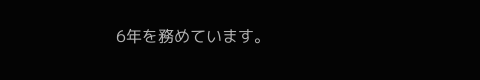6年を務めています。